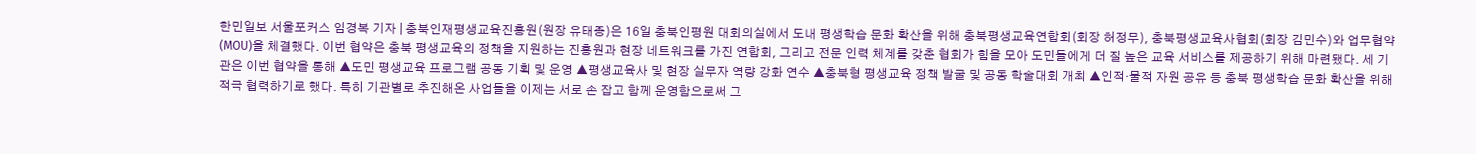한민일보 서울포커스 임경복 기자 | 충북인재평생교육진흥원(원장 유태종)은 16일 충북인평원 대회의실에서 도내 평생학습 문화 확산을 위해 충북평생교육연합회(회장 허정무), 충북평생교육사협회(회장 김민수)와 업무협약(MOU)을 체결했다. 이번 협약은 충북 평생교육의 정책을 지원하는 진흥원과 현장 네트워크를 가진 연합회, 그리고 전문 인력 체계를 갖춘 협회가 힘을 모아 도민들에게 더 질 높은 교육 서비스를 제공하기 위해 마련됐다. 세 기관은 이번 협약을 통해 ▲도민 평생교육 프로그램 공동 기획 및 운영 ▲평생교육사 및 현장 실무자 역량 강화 연수 ▲충북형 평생교육 정책 발굴 및 공동 학술대회 개최 ▲인적·물적 자원 공유 등 충북 평생학습 문화 확산을 위해 적극 협력하기로 했다. 특히 기관별로 추진해온 사업들을 이제는 서로 손 잡고 함께 운영함으로써 그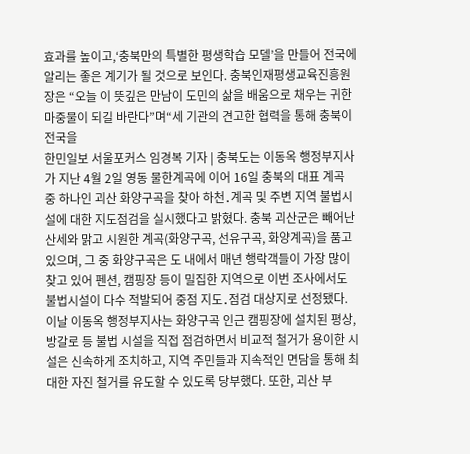효과를 높이고,‘충북만의 특별한 평생학습 모델’을 만들어 전국에 알리는 좋은 계기가 될 것으로 보인다. 충북인재평생교육진흥원장은 “오늘 이 뜻깊은 만남이 도민의 삶을 배움으로 채우는 귀한 마중물이 되길 바란다”며“세 기관의 견고한 협력을 통해 충북이 전국을
한민일보 서울포커스 임경복 기자 | 충북도는 이동옥 행정부지사가 지난 4월 2일 영동 물한계곡에 이어 16일 충북의 대표 계곡 중 하나인 괴산 화양구곡을 찾아 하천․계곡 및 주변 지역 불법시설에 대한 지도점검을 실시했다고 밝혔다. 충북 괴산군은 빼어난 산세와 맑고 시원한 계곡(화양구곡, 선유구곡, 화양계곡)을 품고 있으며, 그 중 화양구곡은 도 내에서 매년 행락객들이 가장 많이 찾고 있어 펜션, 캠핑장 등이 밀집한 지역으로 이번 조사에서도 불법시설이 다수 적발되어 중점 지도․점검 대상지로 선정됐다. 이날 이동옥 행정부지사는 화양구곡 인근 캠핑장에 설치된 평상, 방갈로 등 불법 시설을 직접 점검하면서 비교적 철거가 용이한 시설은 신속하게 조치하고, 지역 주민들과 지속적인 면담을 통해 최대한 자진 철거를 유도할 수 있도록 당부했다. 또한, 괴산 부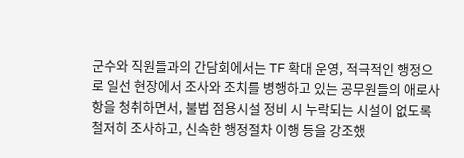군수와 직원들과의 간담회에서는 TF 확대 운영, 적극적인 행정으로 일선 현장에서 조사와 조치를 병행하고 있는 공무원들의 애로사항을 청취하면서, 불법 점용시설 정비 시 누락되는 시설이 없도록 철저히 조사하고, 신속한 행정절차 이행 등을 강조했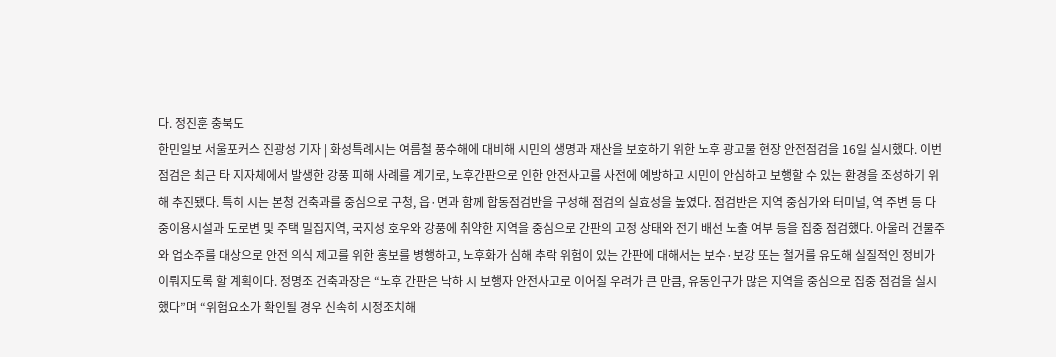다. 정진훈 충북도
한민일보 서울포커스 진광성 기자 | 화성특례시는 여름철 풍수해에 대비해 시민의 생명과 재산을 보호하기 위한 노후 광고물 현장 안전점검을 16일 실시했다. 이번 점검은 최근 타 지자체에서 발생한 강풍 피해 사례를 계기로, 노후간판으로 인한 안전사고를 사전에 예방하고 시민이 안심하고 보행할 수 있는 환경을 조성하기 위해 추진됐다. 특히 시는 본청 건축과를 중심으로 구청, 읍·면과 함께 합동점검반을 구성해 점검의 실효성을 높였다. 점검반은 지역 중심가와 터미널, 역 주변 등 다중이용시설과 도로변 및 주택 밀집지역, 국지성 호우와 강풍에 취약한 지역을 중심으로 간판의 고정 상태와 전기 배선 노출 여부 등을 집중 점검했다. 아울러 건물주와 업소주를 대상으로 안전 의식 제고를 위한 홍보를 병행하고, 노후화가 심해 추락 위험이 있는 간판에 대해서는 보수·보강 또는 철거를 유도해 실질적인 정비가 이뤄지도록 할 계획이다. 정명조 건축과장은 “노후 간판은 낙하 시 보행자 안전사고로 이어질 우려가 큰 만큼, 유동인구가 많은 지역을 중심으로 집중 점검을 실시했다”며 “위험요소가 확인될 경우 신속히 시정조치해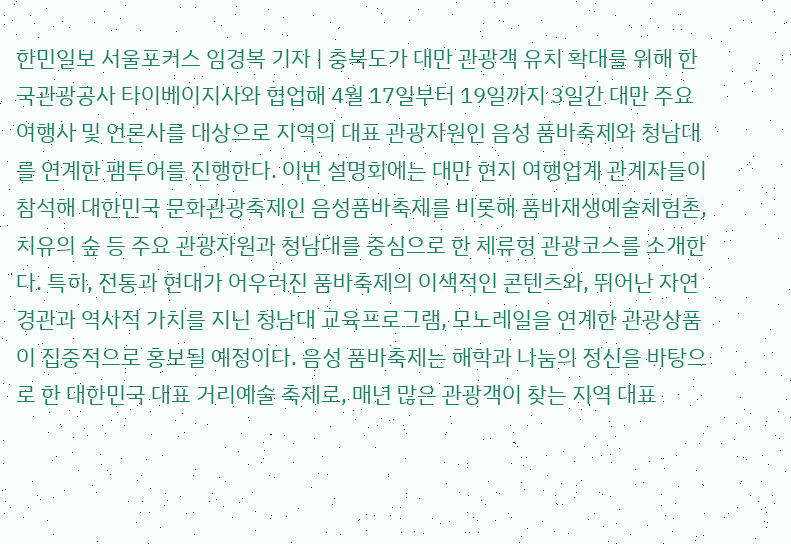한민일보 서울포커스 임경복 기자 | 충북도가 대만 관광객 유치 확대를 위해 한국관광공사 타이베이지사와 협업해 4월 17일부터 19일까지 3일간 대만 주요 여행사 및 언론사를 대상으로 지역의 대표 관광자원인 음성 품바축제와 청남대를 연계한 팸투어를 진행한다. 이번 설명회에는 대만 현지 여행업계 관계자들이 참석해 대한민국 문화관광축제인 음성품바축제를 비롯해 품바재생예술체험촌, 치유의 숲 등 주요 관광자원과 청남대를 중심으로 한 체류형 관광코스를 소개한다. 특히, 전통과 현대가 어우러진 품바축제의 이색적인 콘텐츠와, 뛰어난 자연경관과 역사적 가치를 지닌 청남대 교육프로그램, 모노레일을 연계한 관광상품이 집중적으로 홍보될 예정이다. 음성 품바축제는 해학과 나눔의 정신을 바탕으로 한 대한민국 대표 거리예술 축제로, 매년 많은 관광객이 찾는 지역 대표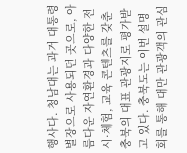행사다. 청남대는 과거 대통령 별장으로 사용되던 곳으로, 아름다운 자연환경과 다양한 전시·체험, 교육 콘텐츠를 갖춘 충북의 대표 관광지로 평가받고 있다. 충북도는 이번 설명회를 통해 대만 관광객의 관심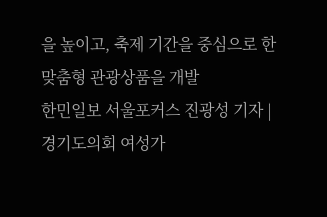을 높이고, 축제 기간을 중심으로 한 맞춤형 관광상품을 개발
한민일보 서울포커스 진광성 기자 | 경기도의회 여성가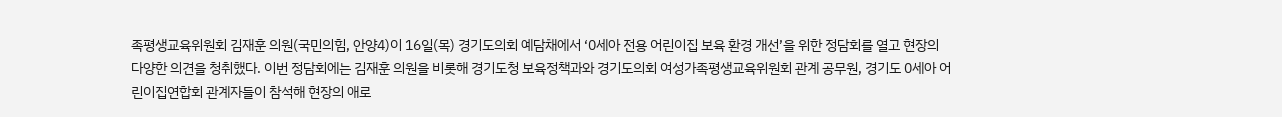족평생교육위원회 김재훈 의원(국민의힘, 안양4)이 16일(목) 경기도의회 예담채에서 ‘0세아 전용 어린이집 보육 환경 개선’을 위한 정담회를 열고 현장의 다양한 의견을 청취했다. 이번 정담회에는 김재훈 의원을 비롯해 경기도청 보육정책과와 경기도의회 여성가족평생교육위원회 관계 공무원, 경기도 0세아 어린이집연합회 관계자들이 참석해 현장의 애로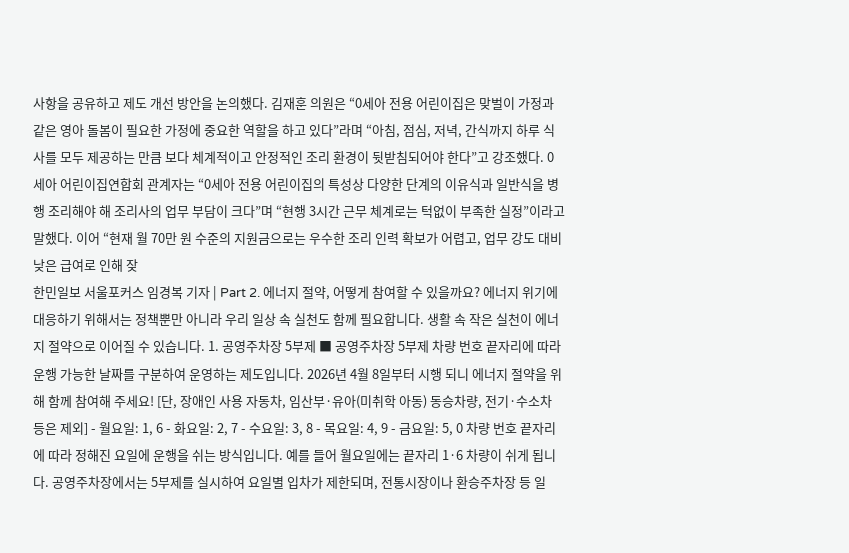사항을 공유하고 제도 개선 방안을 논의했다. 김재훈 의원은 “0세아 전용 어린이집은 맞벌이 가정과 같은 영아 돌봄이 필요한 가정에 중요한 역할을 하고 있다”라며 “아침, 점심, 저녁, 간식까지 하루 식사를 모두 제공하는 만큼 보다 체계적이고 안정적인 조리 환경이 뒷받침되어야 한다”고 강조했다. 0세아 어린이집연합회 관계자는 “0세아 전용 어린이집의 특성상 다양한 단계의 이유식과 일반식을 병행 조리해야 해 조리사의 업무 부담이 크다”며 “현행 3시간 근무 체계로는 턱없이 부족한 실정”이라고 말했다. 이어 “현재 월 70만 원 수준의 지원금으로는 우수한 조리 인력 확보가 어렵고, 업무 강도 대비 낮은 급여로 인해 잦
한민일보 서울포커스 임경복 기자 | Part 2. 에너지 절약, 어떻게 참여할 수 있을까요? 에너지 위기에 대응하기 위해서는 정책뿐만 아니라 우리 일상 속 실천도 함께 필요합니다. 생활 속 작은 실천이 에너지 절약으로 이어질 수 있습니다. 1. 공영주차장 5부제 ■ 공영주차장 5부제 차량 번호 끝자리에 따라 운행 가능한 날짜를 구분하여 운영하는 제도입니다. 2026년 4월 8일부터 시행 되니 에너지 절약을 위해 함께 참여해 주세요! [단, 장애인 사용 자동차, 임산부·유아(미취학 아동) 동승차량, 전기·수소차 등은 제외] - 월요일: 1, 6 - 화요일: 2, 7 - 수요일: 3, 8 - 목요일: 4, 9 - 금요일: 5, 0 차량 번호 끝자리에 따라 정해진 요일에 운행을 쉬는 방식입니다. 예를 들어 월요일에는 끝자리 1·6 차량이 쉬게 됩니다. 공영주차장에서는 5부제를 실시하여 요일별 입차가 제한되며, 전통시장이나 환승주차장 등 일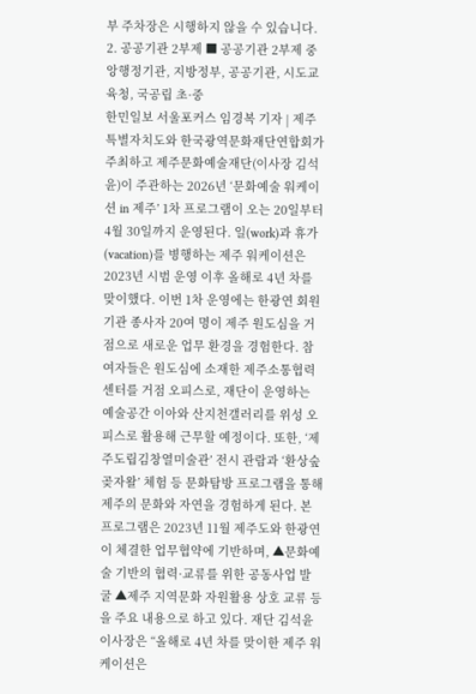부 주차장은 시행하지 않을 수 있습니다. 2. 공공기관 2부제 ■ 공공기관 2부제 중앙행정기관, 지방정부, 공공기관, 시도교육청, 국공립 초·중
한민일보 서울포커스 임경복 기자 | 제주특별자치도와 한국광역문화재단연합회가 주최하고 제주문화예술재단(이사장 김석윤)이 주관하는 2026년 ‘문화예술 워케이션 in 제주’ 1차 프로그램이 오는 20일부터 4월 30일까지 운영된다. 일(work)과 휴가(vacation)를 병행하는 제주 워케이션은 2023년 시범 운영 이후 올해로 4년 차를 맞이했다. 이번 1차 운영에는 한광연 회원기관 종사자 20여 명이 제주 원도심을 거점으로 새로운 업무 환경을 경험한다. 참여자들은 원도심에 소재한 제주소통협력센터를 거점 오피스로, 재단이 운영하는 예술공간 이아와 산지천갤러리를 위성 오피스로 활용해 근무할 예정이다. 또한, ‘제주도립김창열미술관’ 전시 관람과 ‘환상숲곶자왈’ 체험 등 문화탐방 프로그램을 통해 제주의 문화와 자연을 경험하게 된다. 본 프로그램은 2023년 11월 제주도와 한광연이 체결한 업무협약에 기반하며, ▲문화예술 기반의 협력·교류를 위한 공동사업 발굴 ▲제주 지역문화 자원활용 상호 교류 등을 주요 내용으로 하고 있다. 재단 김석윤 이사장은 “올해로 4년 차를 맞이한 제주 워케이션은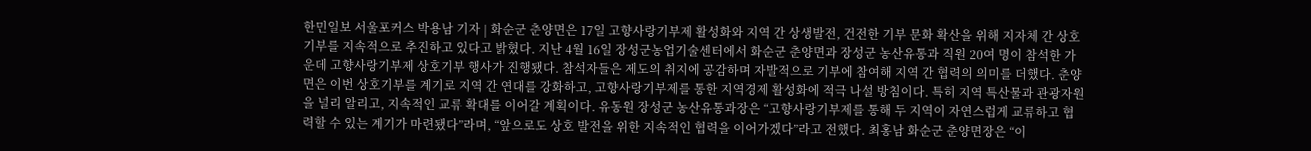한민일보 서울포커스 박용남 기자 | 화순군 춘양면은 17일 고향사랑기부제 활성화와 지역 간 상생발전, 건전한 기부 문화 확산을 위해 지자체 간 상호기부를 지속적으로 추진하고 있다고 밝혔다. 지난 4월 16일 장성군농업기술센터에서 화순군 춘양면과 장성군 농산유통과 직원 20여 명이 참석한 가운데 고향사랑기부제 상호기부 행사가 진행됐다. 참석자들은 제도의 취지에 공감하며 자발적으로 기부에 참여해 지역 간 협력의 의미를 더했다. 춘양면은 이번 상호기부를 계기로 지역 간 연대를 강화하고, 고향사랑기부제를 통한 지역경제 활성화에 적극 나설 방침이다. 특히 지역 특산물과 관광자원을 널리 알리고, 지속적인 교류 확대를 이어갈 계획이다. 유동원 장성군 농산유통과장은 “고향사랑기부제를 통해 두 지역이 자연스럽게 교류하고 협력할 수 있는 계기가 마련됐다”라며, “앞으로도 상호 발전을 위한 지속적인 협력을 이어가겠다”라고 전했다. 최홍남 화순군 춘양면장은 “이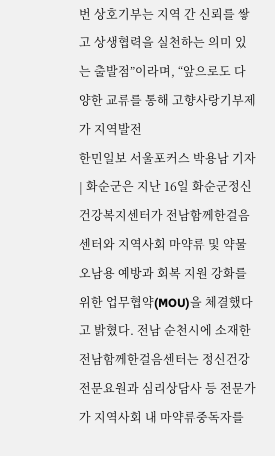번 상호기부는 지역 간 신뢰를 쌓고 상생협력을 실천하는 의미 있는 출발점”이라며, “앞으로도 다양한 교류를 통해 고향사랑기부제가 지역발전
한민일보 서울포커스 박용남 기자 | 화순군은 지난 16일 화순군정신건강복지센터가 전남함께한걸음센터와 지역사회 마약류 및 약물 오남용 예방과 회복 지원 강화를 위한 업무협약(MOU)을 체결했다고 밝혔다. 전남 순천시에 소재한 전남함께한걸음센터는 정신건강전문요원과 심리상담사 등 전문가가 지역사회 내 마약류중독자를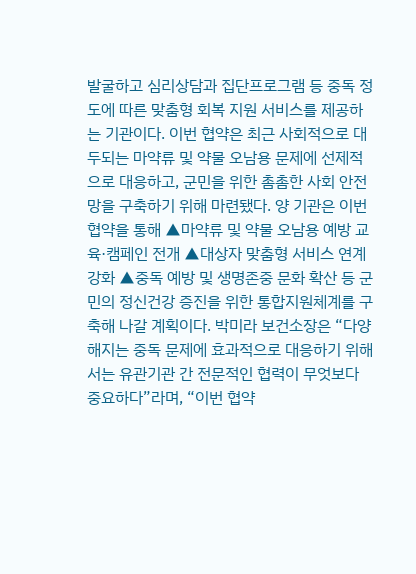발굴하고 심리상담과 집단프로그램 등 중독 정도에 따른 맞춤형 회복 지원 서비스를 제공하는 기관이다. 이번 협약은 최근 사회적으로 대두되는 마약류 및 약물 오남용 문제에 선제적으로 대응하고, 군민을 위한 촘촘한 사회 안전망을 구축하기 위해 마련됐다. 양 기관은 이번 협약을 통해 ▲마약류 및 약물 오남용 예방 교육·캠페인 전개 ▲대상자 맞춤형 서비스 연계 강화 ▲중독 예방 및 생명존중 문화 확산 등 군민의 정신건강 증진을 위한 통합지원체계를 구축해 나갈 계획이다. 박미라 보건소장은 “다양해지는 중독 문제에 효과적으로 대응하기 위해서는 유관기관 간 전문적인 협력이 무엇보다 중요하다”라며, “이번 협약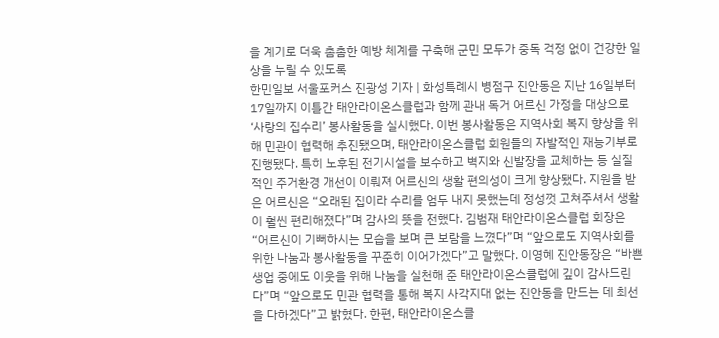을 계기로 더욱 촘촘한 예방 체계를 구축해 군민 모두가 중독 걱정 없이 건강한 일상을 누릴 수 있도록
한민일보 서울포커스 진광성 기자 | 화성특례시 병점구 진안동은 지난 16일부터 17일까지 이틀간 태안라이온스클럽과 함께 관내 독거 어르신 가정을 대상으로 ‘사랑의 집수리’ 봉사활동을 실시했다. 이번 봉사활동은 지역사회 복지 향상을 위해 민관이 협력해 추진됐으며, 태안라이온스클럽 회원들의 자발적인 재능기부로 진행됐다. 특히 노후된 전기시설을 보수하고 벽지와 신발장을 교체하는 등 실질적인 주거환경 개선이 이뤄져 어르신의 생활 편의성이 크게 향상됐다. 지원을 받은 어르신은 “오래된 집이라 수리를 엄두 내지 못했는데 정성껏 고쳐주셔서 생활이 훨씬 편리해졌다”며 감사의 뜻을 전했다. 김범재 태안라이온스클럽 회장은 “어르신이 기뻐하시는 모습을 보며 큰 보람을 느꼈다”며 “앞으로도 지역사회를 위한 나눔과 봉사활동을 꾸준히 이어가겠다”고 말했다. 이영혜 진안동장은 “바쁜 생업 중에도 이웃을 위해 나눔을 실천해 준 태안라이온스클럽에 깊이 감사드린다”며 “앞으로도 민관 협력을 통해 복지 사각지대 없는 진안동을 만드는 데 최선을 다하겠다”고 밝혔다. 한편, 태안라이온스클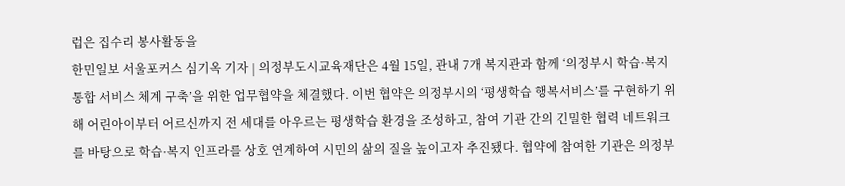럽은 집수리 봉사활동을
한민일보 서울포커스 심기옥 기자 | 의정부도시교육재단은 4월 15일, 관내 7개 복지관과 함께 ‘의정부시 학습·복지 통합 서비스 체계 구축’을 위한 업무협약을 체결했다. 이번 협약은 의정부시의 ‘평생학습 행복서비스’를 구현하기 위해 어린아이부터 어르신까지 전 세대를 아우르는 평생학습 환경을 조성하고, 참여 기관 간의 긴밀한 협력 네트워크를 바탕으로 학습·복지 인프라를 상호 연계하여 시민의 삶의 질을 높이고자 추진됐다. 협약에 참여한 기관은 의정부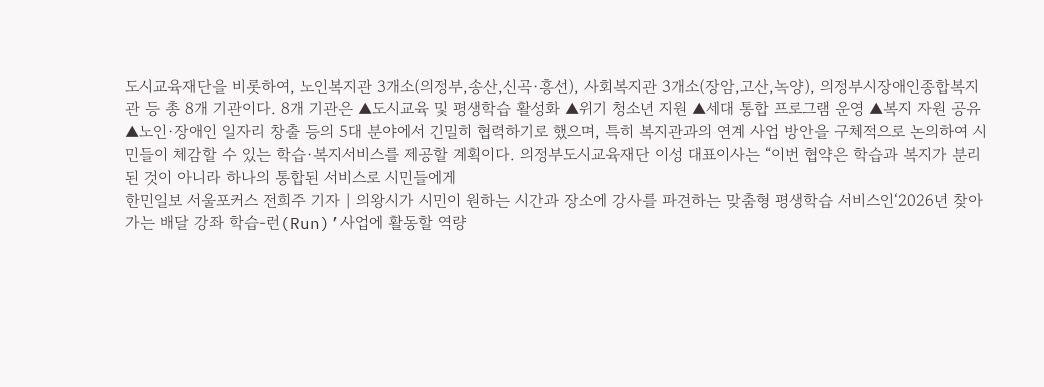도시교육재단을 비롯하여, 노인복지관 3개소(의정부,송산,신곡·흥선), 사회복지관 3개소(장암,고산,녹양), 의정부시장애인종합복지관 등 총 8개 기관이다. 8개 기관은 ▲도시교육 및 평생학습 활성화 ▲위기 청소년 지원 ▲세대 통합 프로그램 운영 ▲복지 자원 공유 ▲노인·장애인 일자리 창출 등의 5대 분야에서 긴밀히 협력하기로 했으며, 특히 복지관과의 연계 사업 방안을 구체적으로 논의하여 시민들이 체감할 수 있는 학습·복지서비스를 제공할 계획이다. 의정부도시교육재단 이성 대표이사는 “이번 협약은 학습과 복지가 분리된 것이 아니라 하나의 통합된 서비스로 시민들에게
한민일보 서울포커스 전희주 기자 | 의왕시가 시민이 원하는 시간과 장소에 강사를 파견하는 맞춤형 평생학습 서비스인‘2026년 찾아가는 배달 강좌 학습-런(Run)’사업에 활동할 역량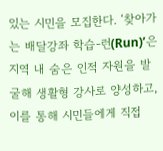있는 시민을 모집한다. ‘찾아가는 배달강좌 학습-런(Run)’은 지역 내 숨은 인적 자원을 발굴해 생활형 강사로 양성하고, 이를 통해 시민들에게 직접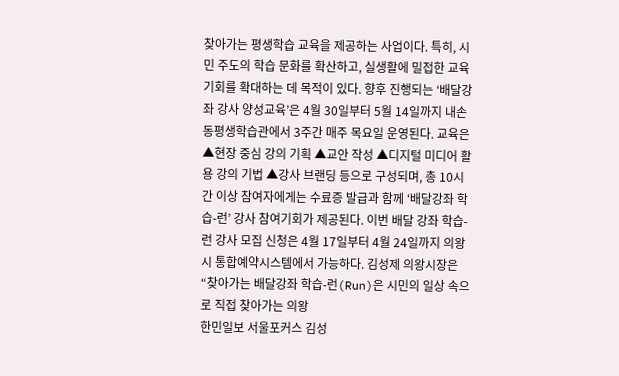찾아가는 평생학습 교육을 제공하는 사업이다. 특히, 시민 주도의 학습 문화를 확산하고, 실생활에 밀접한 교육 기회를 확대하는 데 목적이 있다. 향후 진행되는 ‘배달강좌 강사 양성교육’은 4월 30일부터 5월 14일까지 내손동평생학습관에서 3주간 매주 목요일 운영된다. 교육은 ▲현장 중심 강의 기획 ▲교안 작성 ▲디지털 미디어 활용 강의 기법 ▲강사 브랜딩 등으로 구성되며, 총 10시간 이상 참여자에게는 수료증 발급과 함께 ‘배달강좌 학습-런’ 강사 참여기회가 제공된다. 이번 배달 강좌 학습-런 강사 모집 신청은 4월 17일부터 4월 24일까지 의왕시 통합예약시스템에서 가능하다. 김성제 의왕시장은 “찾아가는 배달강좌 학습-런(Run)은 시민의 일상 속으로 직접 찾아가는 의왕
한민일보 서울포커스 김성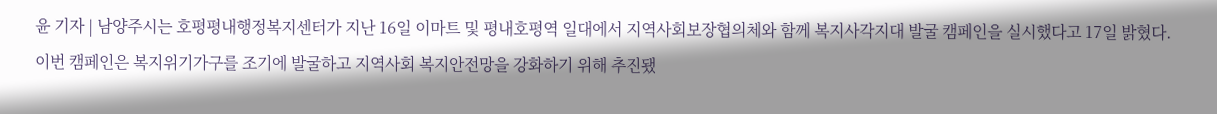윤 기자 | 남양주시는 호평평내행정복지센터가 지난 16일 이마트 및 평내호평역 일대에서 지역사회보장협의체와 함께 복지사각지대 발굴 캠페인을 실시했다고 17일 밝혔다. 이번 캠페인은 복지위기가구를 조기에 발굴하고 지역사회 복지안전망을 강화하기 위해 추진됐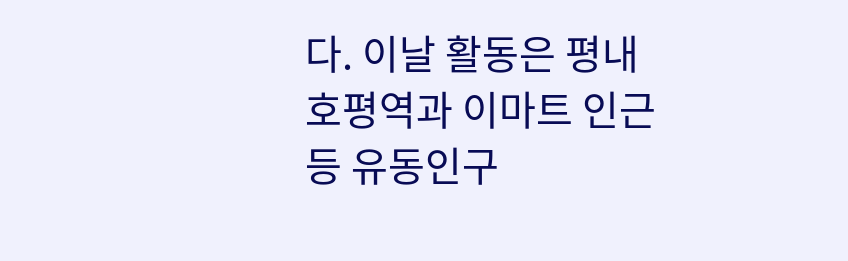다. 이날 활동은 평내호평역과 이마트 인근 등 유동인구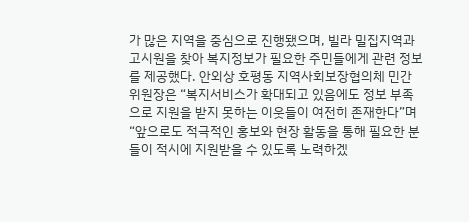가 많은 지역을 중심으로 진행됐으며, 빌라 밀집지역과 고시원을 찾아 복지정보가 필요한 주민들에게 관련 정보를 제공했다. 안외상 호평동 지역사회보장협의체 민간위원장은 “복지서비스가 확대되고 있음에도 정보 부족으로 지원을 받지 못하는 이웃들이 여전히 존재한다”며 “앞으로도 적극적인 홍보와 현장 활동을 통해 필요한 분들이 적시에 지원받을 수 있도록 노력하겠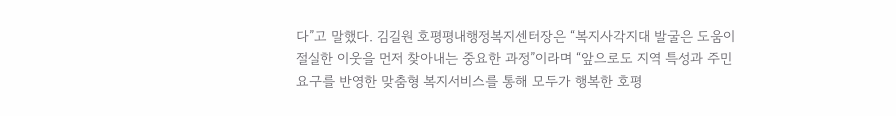다”고 말했다. 김길원 호평평내행정복지센터장은 “복지사각지대 발굴은 도움이 절실한 이웃을 먼저 찾아내는 중요한 과정”이라며 “앞으로도 지역 특성과 주민 요구를 반영한 맞춤형 복지서비스를 통해 모두가 행복한 호평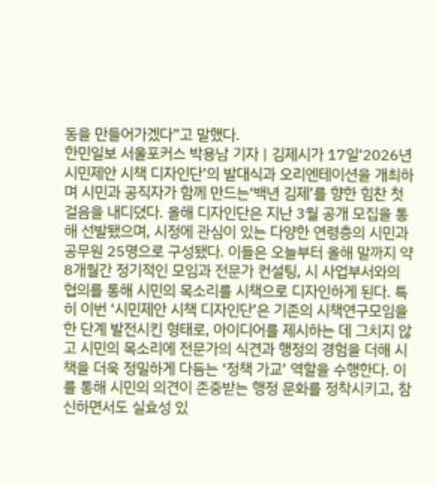동을 만들어가겠다”고 말했다.
한민일보 서울포커스 박용남 기자 | 김제시가 17일‘2026년 시민제안 시책 디자인단’의 발대식과 오리엔테이션을 개최하며 시민과 공직자가 함께 만드는‘백년 김제’를 향한 힘찬 첫걸음을 내디뎠다. 올해 디자인단은 지난 3월 공개 모집을 통해 선발됐으며, 시정에 관심이 있는 다양한 연령층의 시민과 공무원 25명으로 구성됐다. 이들은 오늘부터 올해 말까지 약 8개월간 정기적인 모임과 전문가 컨설팅, 시 사업부서와의 협의를 통해 시민의 목소리를 시책으로 디자인하게 된다. 특히 이번 ‘시민제안 시책 디자인단’은 기존의 시책연구모임을 한 단계 발전시킨 형태로, 아이디어를 제시하는 데 그치지 않고 시민의 목소리에 전문가의 식견과 행정의 경험을 더해 시책을 더욱 정밀하게 다듬는 ‘정책 가교’ 역할을 수행한다. 이를 통해 시민의 의견이 존중받는 행정 문화를 정착시키고, 참신하면서도 실효성 있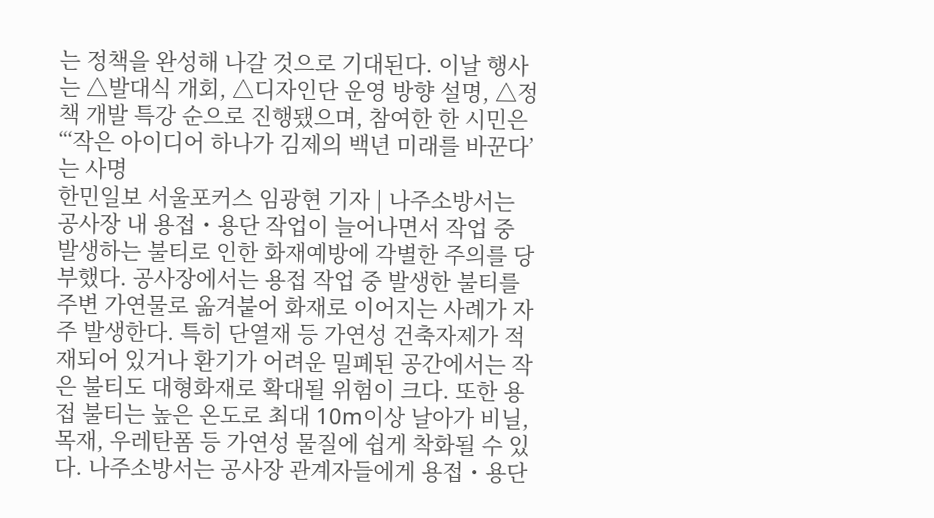는 정책을 완성해 나갈 것으로 기대된다. 이날 행사는 △발대식 개회, △디자인단 운영 방향 설명, △정책 개발 특강 순으로 진행됐으며, 참여한 한 시민은 “‘작은 아이디어 하나가 김제의 백년 미래를 바꾼다’는 사명
한민일보 서울포커스 임광현 기자 | 나주소방서는 공사장 내 용접・용단 작업이 늘어나면서 작업 중 발생하는 불티로 인한 화재예방에 각별한 주의를 당부했다. 공사장에서는 용접 작업 중 발생한 불티를 주변 가연물로 옮겨붙어 화재로 이어지는 사례가 자주 발생한다. 특히 단열재 등 가연성 건축자제가 적재되어 있거나 환기가 어려운 밀폐된 공간에서는 작은 불티도 대형화재로 확대될 위험이 크다. 또한 용접 불티는 높은 온도로 최대 10m이상 날아가 비닐, 목재, 우레탄폼 등 가연성 물질에 쉽게 착화될 수 있다. 나주소방서는 공사장 관계자들에게 용접・용단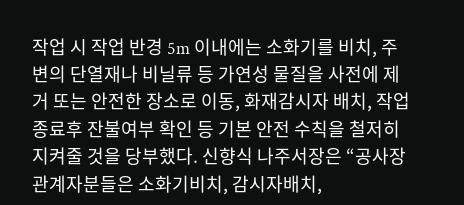작업 시 작업 반경 5m 이내에는 소화기를 비치, 주변의 단열재나 비닐류 등 가연성 물질을 사전에 제거 또는 안전한 장소로 이동, 화재감시자 배치, 작업 종료후 잔불여부 확인 등 기본 안전 수칙을 철저히 지켜줄 것을 당부했다. 신향식 나주서장은 “공사장 관계자분들은 소화기비치, 감시자배치,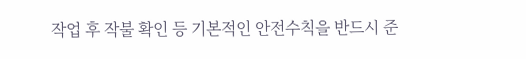작업 후 작불 확인 등 기본적인 안전수칙을 반드시 준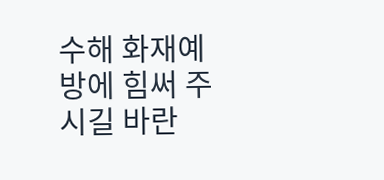수해 화재예방에 힘써 주시길 바란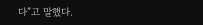다”고 말했다.